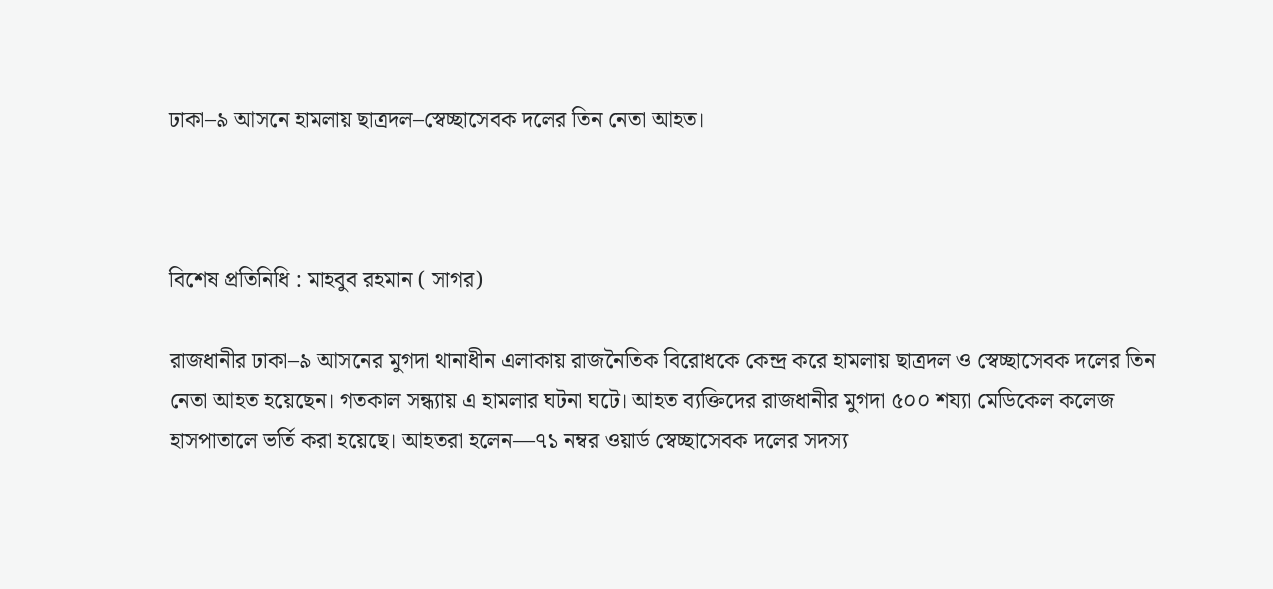ঢাকা–৯ আসনে হামলায় ছাত্রদল–স্বেচ্ছাসেবক দলের তিন নেতা আহত।



বিশেষ প্রতিনিধি : মাহবুব রহমান ( সাগর)

রাজধানীর ঢাকা–৯ আসনের মুগদা থানাধীন এলাকায় রাজনৈতিক বিরোধকে কেন্দ্র করে হামলায় ছাত্রদল ও স্বেচ্ছাসেবক দলের তিন নেতা আহত হয়েছেন। গতকাল সন্ধ্যায় এ হামলার ঘটনা ঘটে। আহত ব্যক্তিদের রাজধানীর মুগদা ৫০০ শয্যা মেডিকেল কলেজ হাসপাতালে ভর্তি করা হয়েছে। আহতরা হলেন—৭১ নম্বর ওয়ার্ড স্বেচ্ছাসেবক দলের সদস্য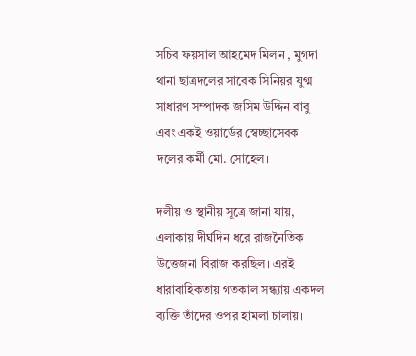সচিব ফয়সাল আহমেদ মিলন , মুগদা থানা ছাত্রদলের সাবেক সিনিয়র যুগ্ম সাধারণ সম্পাদক জসিম উদ্দিন বাবু এবং একই ওয়ার্ডের স্বেচ্ছাসেবক দলের কর্মী মো. সোহেল।

দলীয় ও স্থানীয় সূত্রে জানা যায়, এলাকায় দীর্ঘদিন ধরে রাজনৈতিক উত্তেজনা বিরাজ করছিল। এরই ধারাবাহিকতায় গতকাল সন্ধ্যায় একদল ব্যক্তি তাঁদের ওপর হামলা চালায়।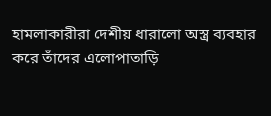হামলাকারীরা দেশীয় ধারালো অস্ত্র ব্যবহার করে তাঁদের এলোপাতাড়ি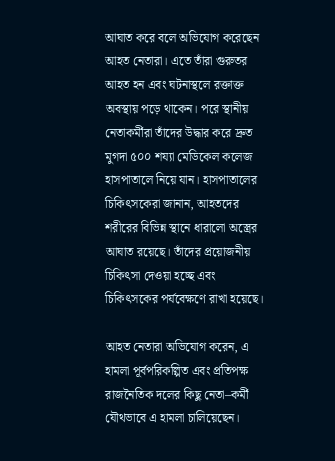আঘাত করে বলে অভিযোগ করেছেন আহত নেতারা। এতে তাঁরা গুরুতর আহত হন এবং ঘটনাস্থলে রক্তাক্ত অবস্থায় পড়ে থাকেন। পরে স্থানীয় নেতাকর্মীরা তাঁদের উদ্ধার করে দ্রুত মুগদা ৫০০ শয্যা মেডিকেল কলেজ হাসপাতালে নিয়ে যান। হাসপাতালের চিকিৎসকেরা জানান, আহতদের শরীরের বিভিন্ন স্থানে ধারালো অস্ত্রের আঘাত রয়েছে। তাঁদের প্রয়োজনীয় চিকিৎসা দেওয়া হচ্ছে এবং চিকিৎসকের পর্যবেক্ষণে রাখা হয়েছে।

আহত নেতারা অভিযোগ করেন, এ হামলা পূর্বপরিকল্পিত এবং প্রতিপক্ষ রাজনৈতিক দলের কিছু নেতা–কর্মী যৌথভাবে এ হামলা চালিয়েছেন।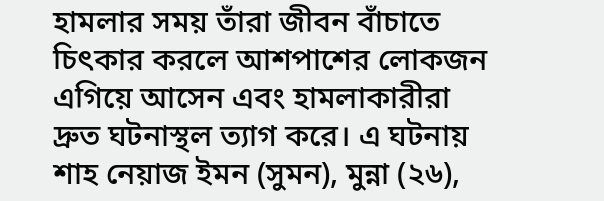হামলার সময় তাঁরা জীবন বাঁচাতে চিৎকার করলে আশপাশের লোকজন এগিয়ে আসেন এবং হামলাকারীরা দ্রুত ঘটনাস্থল ত্যাগ করে। এ ঘটনায় শাহ নেয়াজ ইমন (সুমন), মুন্না (২৬),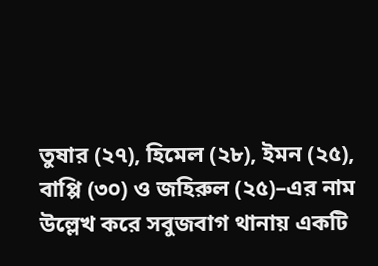তুষার (২৭), হিমেল (২৮), ইমন (২৫), বাপ্পি (৩০) ও জহিরুল (২৫)–এর নাম উল্লেখ করে সবুজবাগ থানায় একটি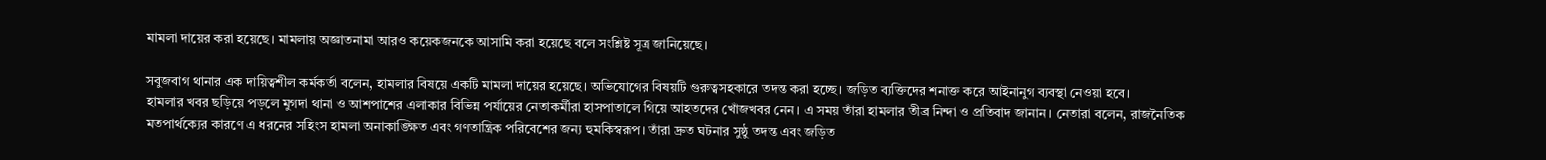মামলা দায়ের করা হয়েছে। মামলায় অজ্ঞাতনামা আরও কয়েকজনকে আসামি করা হয়েছে বলে সংশ্লিষ্ট সূত্র জানিয়েছে।

সবুজবাগ থানার এক দায়িত্বশীল কর্মকর্তা বলেন, হামলার বিষয়ে একটি মামলা দায়ের হয়েছে। অভিযোগের বিষয়টি গুরুত্বসহকারে তদন্ত করা হচ্ছে। জড়িত ব্যক্তিদের শনাক্ত করে আইনানুগ ব্যবস্থা নেওয়া হবে।
হামলার খবর ছড়িয়ে পড়লে মুগদা থানা ও আশপাশের এলাকার বিভিন্ন পর্যায়ের নেতাকর্মীরা হাসপাতালে গিয়ে আহতদের খোঁজখবর নেন। এ সময় তাঁরা হামলার তীব্র নিন্দা ও প্রতিবাদ জানান। নেতারা বলেন, রাজনৈতিক মতপার্থক্যের কারণে এ ধরনের সহিংস হামলা অনাকাঙ্ক্ষিত এবং গণতান্ত্রিক পরিবেশের জন্য হুমকিস্বরূপ। তাঁরা দ্রুত ঘটনার সুষ্ঠু তদন্ত এবং জড়িত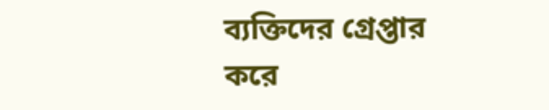ব্যক্তিদের গ্রেপ্তার করে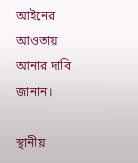আইনের আওতায় আনার দাবি জানান।

স্থানীয়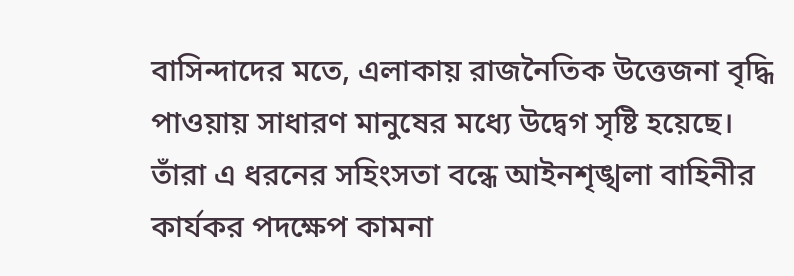বাসিন্দাদের মতে, এলাকায় রাজনৈতিক উত্তেজনা বৃদ্ধি পাওয়ায় সাধারণ মানুষের মধ্যে উদ্বেগ সৃষ্টি হয়েছে। তাঁরা এ ধরনের সহিংসতা বন্ধে আইনশৃঙ্খলা বাহিনীর কার্যকর পদক্ষেপ কামনা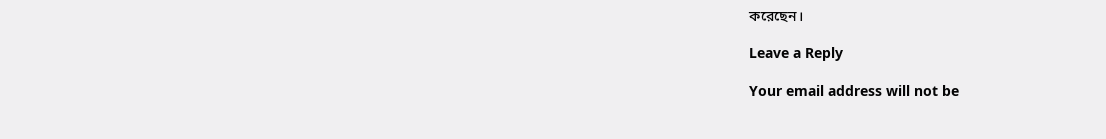করেছেন।

Leave a Reply

Your email address will not be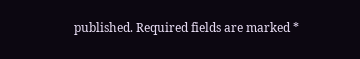published. Required fields are marked *